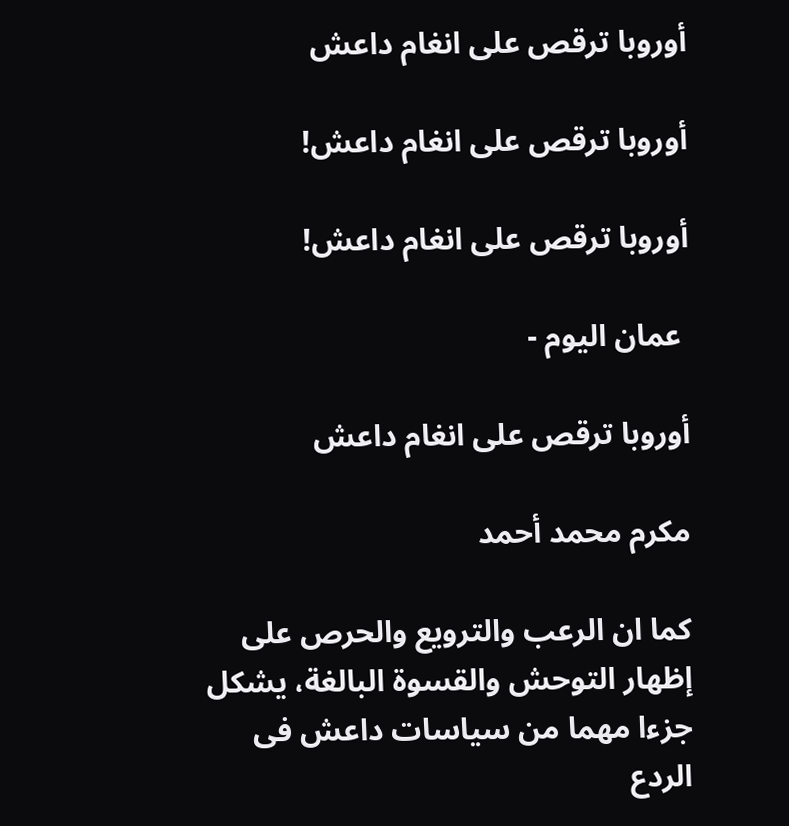أوروبا ترقص على انغام داعش

أوروبا ترقص على انغام داعش!

أوروبا ترقص على انغام داعش!

 عمان اليوم -

أوروبا ترقص على انغام داعش

مكرم محمد أحمد

كما ان الرعب والترويع والحرص على إظهار التوحش والقسوة البالغة، يشكل جزءا مهما من سياسات داعش فى الردع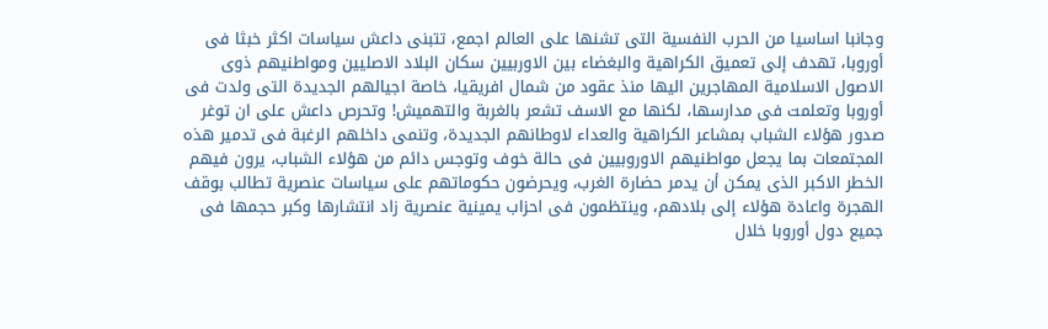وجانبا اساسيا من الحرب النفسية التى تشنها على العالم اجمع، تتبنى داعش سياسات اكثر خبثا فى أوروبا، تهدف إلى تعميق الكراهية والبغضاء بين الاوربيين سكان البلاد الاصليين ومواطنيهم ذوى الاصول الاسلامية المهاجرين اليها منذ عقود من شمال افريقيا، خاصة اجيالهم الجديدة التى ولدت فى أوروبا وتعلمت فى مدارسها، لكنها مع الاسف تشعر بالغربة والتهميش! وتحرص داعش على ان توغر صدور هؤلاء الشباب بمشاعر الكراهية والعداء لاوطانهم الجديدة، وتنمى داخلهم الرغبة فى تدمير هذه المجتمعات بما يجعل مواطنيهم الاوروبيين فى حالة خوف وتوجس دائم من هؤلاء الشباب، يرون فيهم الخطر الاكبر الذى يمكن أن يدمر حضارة الغرب، ويحرضون حكوماتهم على سياسات عنصرية تطالب بوقف الهجرة واعادة هؤلاء إلى بلادهم، وينتظمون فى احزاب يمينية عنصرية زاد انتشارها وكبر حجمها فى جميع دول أوروبا خلال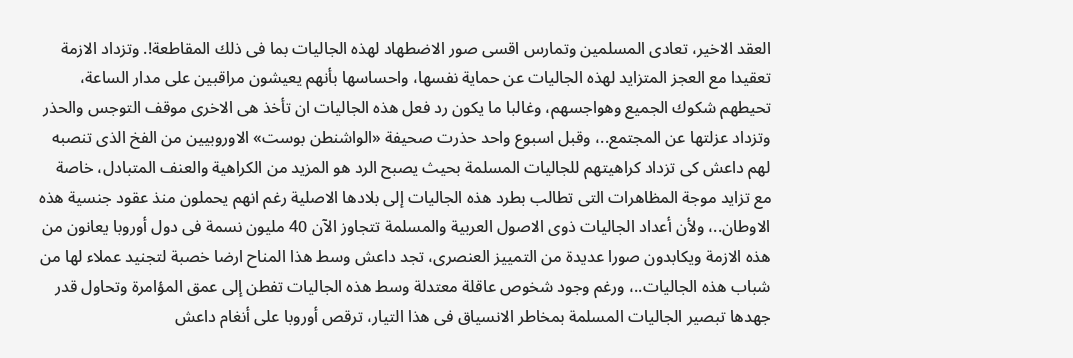العقد الاخير، تعادى المسلمين وتمارس اقسى صور الاضطهاد لهذه الجاليات بما فى ذلك المقاطعة!. وتزداد الازمة تعقيدا مع العجز المتزايد لهذه الجاليات عن حماية نفسها، واحساسها بأنهم يعيشون مراقبين على مدار الساعة، تحيطهم شكوك الجميع وهواجسهم، وغالبا ما يكون رد فعل هذه الجاليات ان تأخذ هى الاخرى موقف التوجس والحذر وتزداد عزلتها عن المجتمع..، وقبل اسبوع واحد حذرت صحيفة «الواشنطن بوست» الاوروبيين من الفخ الذى تنصبه لهم داعش كى تزداد كراهيتهم للجاليات المسلمة بحيث يصبح الرد هو المزيد من الكراهية والعنف المتبادل، خاصة مع تزايد موجة المظاهرات التى تطالب بطرد هذه الجاليات إلى بلادها الاصلية رغم انهم يحملون منذ عقود جنسية هذه الاوطان..، ولأن أعداد الجاليات ذوى الاصول العربية والمسلمة تتجاوز الآن 40 مليون نسمة فى دول أوروبا يعانون من هذه الازمة ويكابدون صورا عديدة من التمييز العنصرى، تجد داعش وسط هذا المناح ارضا خصبة لتجنيد عملاء لها من شباب هذه الجاليات..، ورغم وجود شخوص عاقلة معتدلة وسط هذه الجاليات تفطن إلى عمق المؤامرة وتحاول قدر جهدها تبصير الجاليات المسلمة بمخاطر الانسياق فى هذا التيار، ترقص أوروبا على أنغام داعش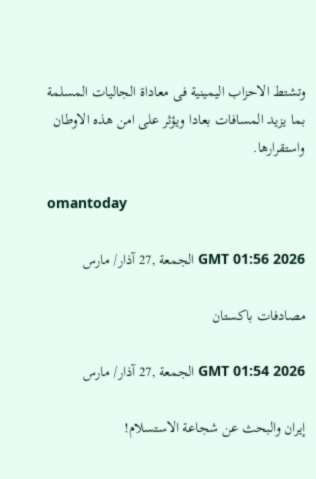وتشتط الاحزاب اليمينية فى معاداة الجاليات المسلمة بما يزيد المسافات بعادا ويؤثر على امن هذه الاوطان واستقرارها.

omantoday

GMT 01:56 2026 الجمعة ,27 آذار/ مارس

مصادفات باكستان

GMT 01:54 2026 الجمعة ,27 آذار/ مارس

إيران والبحث عن شجاعة الاستسلام!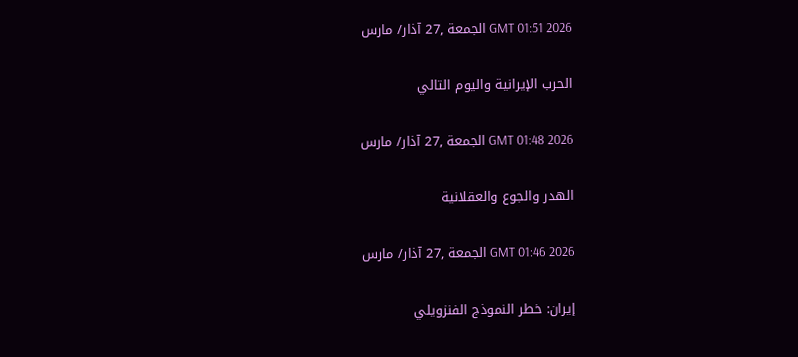GMT 01:51 2026 الجمعة ,27 آذار/ مارس

الحرب الإيرانية واليوم التالي

GMT 01:48 2026 الجمعة ,27 آذار/ مارس

الهدر والجوع والعقلانية

GMT 01:46 2026 الجمعة ,27 آذار/ مارس

إيران: خطر النموذج الفنزويلي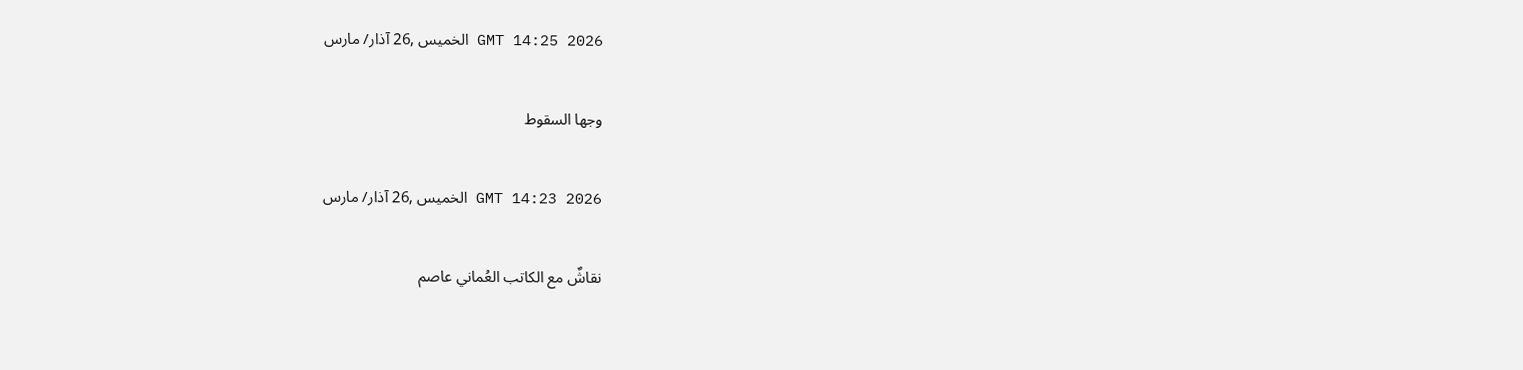GMT 14:25 2026 الخميس ,26 آذار/ مارس

وجها السقوط

GMT 14:23 2026 الخميس ,26 آذار/ مارس

نقاشٌ مع الكاتب العُماني عاصم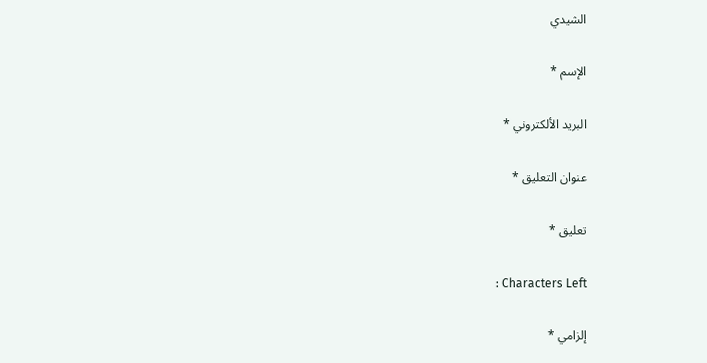الشيدي

الإسم *

البريد الألكتروني *

عنوان التعليق *

تعليق *

: Characters Left

إلزامي *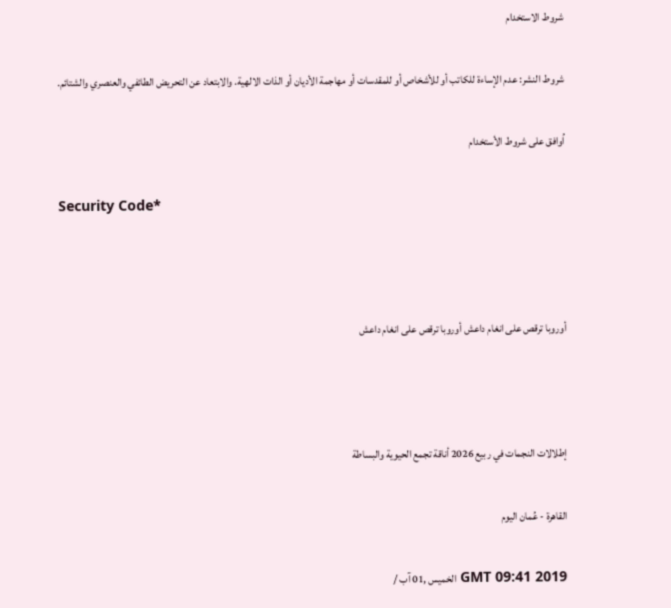شروط الاستخدام

شروط النشر: عدم الإساءة للكاتب أو للأشخاص أو للمقدسات أو مهاجمة الأديان أو الذات الالهية. والابتعاد عن التحريض الطائفي والعنصري والشتائم.

اُوافق على شروط الأستخدام

Security Code*



أوروبا ترقص على انغام داعش أوروبا ترقص على انغام داعش



إطلالات النجمات في ربيع 2026 أناقة تجمع الحيوية والبساطة

القاهرة - عُمان اليوم

GMT 09:41 2019 الخميس ,01 آب /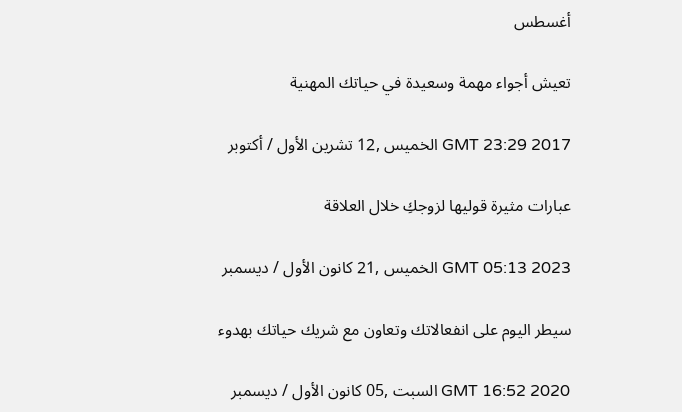أغسطس

تعيش أجواء مهمة وسعيدة في حياتك المهنية

GMT 23:29 2017 الخميس ,12 تشرين الأول / أكتوبر

عبارات مثيرة قوليها لزوجكِ خلال العلاقة

GMT 05:13 2023 الخميس ,21 كانون الأول / ديسمبر

سيطر اليوم على انفعالاتك وتعاون مع شريك حياتك بهدوء

GMT 16:52 2020 السبت ,05 كانون الأول / ديسمبر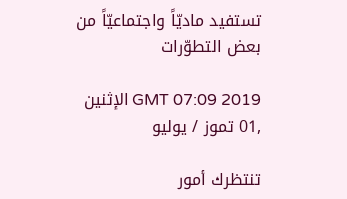تستفيد ماديّاً واجتماعيّاً من بعض التطوّرات

GMT 07:09 2019 الإثنين ,01 تموز / يوليو

تنتظرك أمور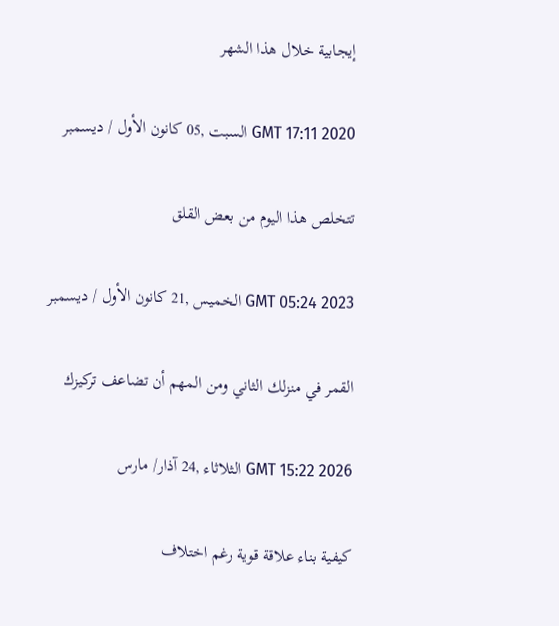إيجابية خلال هذا الشهر

GMT 17:11 2020 السبت ,05 كانون الأول / ديسمبر

تتخلص هذا اليوم من بعض القلق

GMT 05:24 2023 الخميس ,21 كانون الأول / ديسمبر

القمر في منزلك الثاني ومن المهم أن تضاعف تركيزك

GMT 15:22 2026 الثلاثاء ,24 آذار/ مارس

كيفية بناء علاقة قوية رغم اختلاف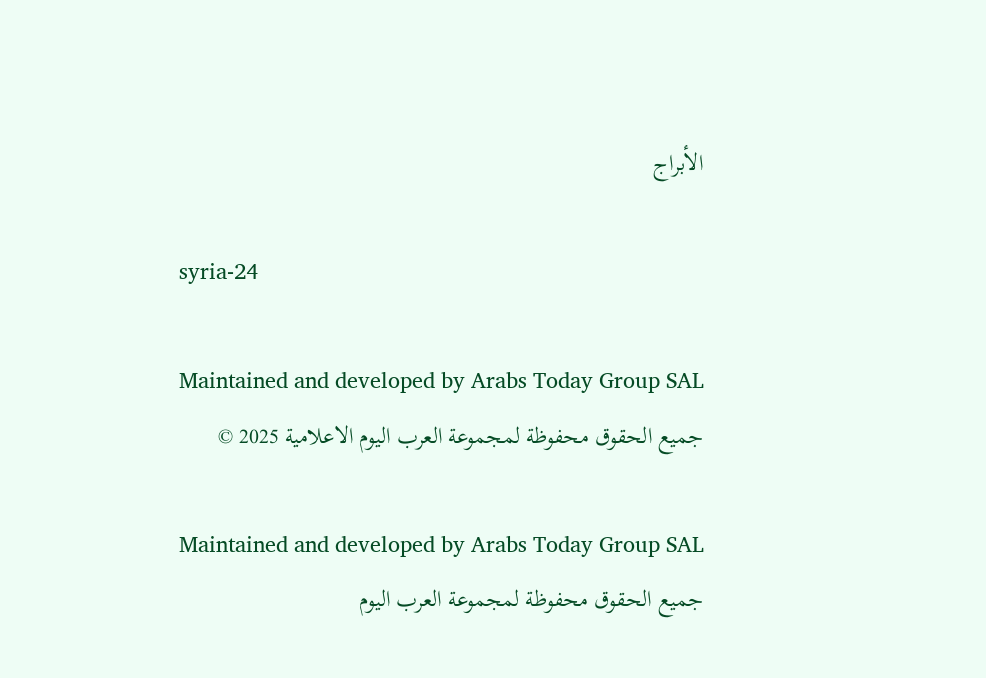الأبراج

syria-24

Maintained and developed by Arabs Today Group SAL
جميع الحقوق محفوظة لمجموعة العرب اليوم الاعلامية 2025 ©

Maintained and developed by Arabs Today Group SAL
جميع الحقوق محفوظة لمجموعة العرب اليوم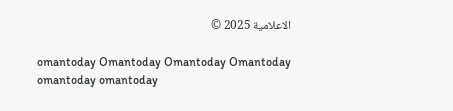الاعلامية 2025 ©

omantoday Omantoday Omantoday Omantoday
omantoday omantoday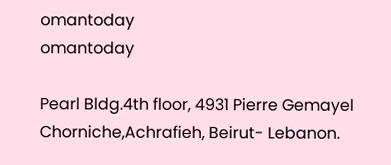omantoday
omantoday

Pearl Bldg.4th floor, 4931 Pierre Gemayel Chorniche,Achrafieh, Beirut- Lebanon.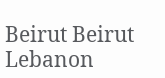Beirut Beirut Lebanon